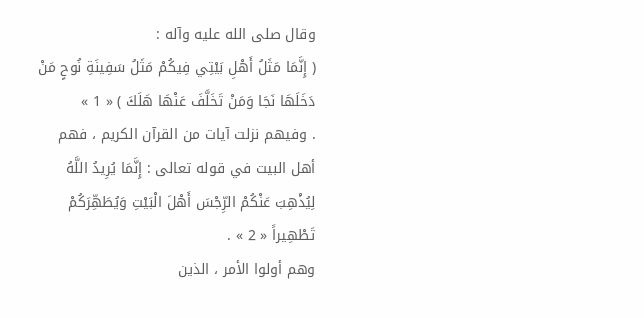وقال صلى الله عليه وآله :
( إِنَّمَا مَثَلُ أَهْلِ بَيْتِي فِيكُمْ مَثَلُ سَفِينَةِ نُوحٍ مَنْ دَخَلَهَا نَجَا وَمَنْ تَخَلَّفَ عَنْهَا هَلَكَ ) « 1 »
. وفيهم نزلت آيات من القرآن الكريم ، فهم أهل البيت في قوله تعالى : إِنَّمَا يُرِيدُ اللَّهُ لِيُذْهِبَ عَنْكُمْ الرِّجْسَ أَهْلَ الْبَيْتِ وَيُطَهِّرَكُمْ تَطْهِيراً « 2 » .
وهم أولوا الأمر ، الذين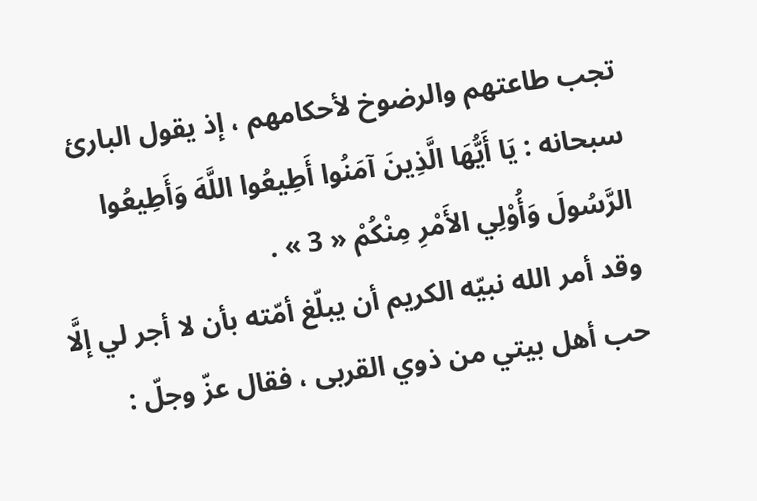تجب طاعتهم والرضوخ لأحكامهم ، إذ يقول البارئ سبحانه : يَا أَيُّهَا الَّذِينَ آمَنُوا أَطِيعُوا اللَّهَ وَأَطِيعُوا الرَّسُولَ وَأُوْلِي الأَمْرِ مِنْكُمْ « 3 » .
وقد أمر الله نبيّه الكريم أن يبلّغ أمّته بأن لا أجر لي إلَّا حب أهل بيتي من ذوي القربى ، فقال عزّ وجلّ :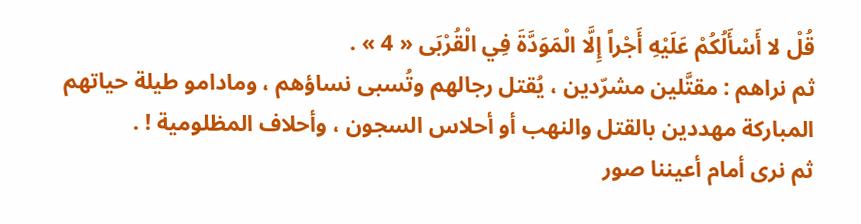قُلْ لا أَسْأَلُكُمْ عَلَيْهِ أَجْراً إِلَّا الْمَوَدَّةَ فِي الْقُرْبَى « 4 » .
ثم نراهم : مقتَّلين مشرّدين ، يُقتل رجالهم وتُسبى نساؤهم ، ومادامو طيلة حياتهم المباركة مهددين بالقتل والنهب أو أحلاس السجون ، وأحلاف المظلومية ! .
ثم نرى أمام أعيننا صور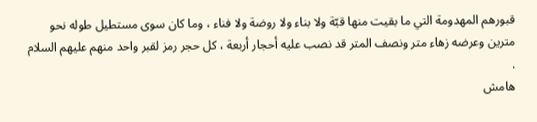قبورهم المهدومة التي ما بقيت منها قبّة ولا بناء ولا روضة ولا فناء ، وما كان سوى مستطيل طوله نحو مترين وعرضه زهاء متر ونصف المتر قد نصب عليه أحجار أربعة ، كل حجر رمز لقبر واحد منهم عليهم السلام .
هامش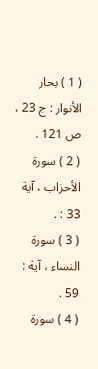( 1 ) بحار الأنوار : ج 23 ، ص 121 .
( 2 ) سورة الأحزاب ، آية 33 : .
( 3 ) سورة النساء ، آية : 59 .
( 4 ) سورة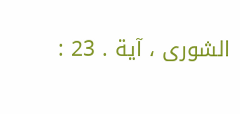الشورى ، آية . 23 :